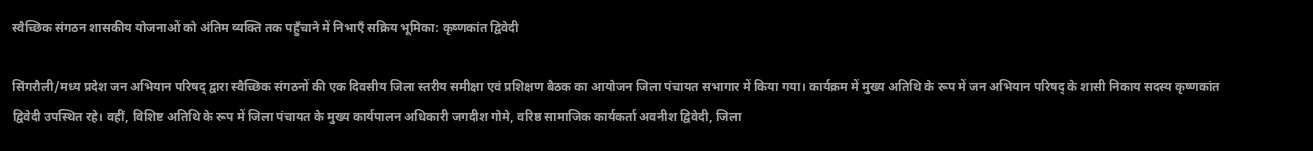स्वैच्छिक संगठन शासकीय योजनाओं को अंतिम व्यक्ति तक पहुँचाने में निभाएँ सक्रिय भूमिका: कृष्णकांत द्विवेदी

सिंगरौली/मध्य प्रदेश जन अभियान परिषद् द्वारा स्वैच्छिक संगठनों की एक दिवसीय जिला स्तरीय समीक्षा एवं प्रशिक्षण बैठक का आयोजन जिला पंचायत सभागार में किया गया। कार्यक्रम में मुख्य अतिथि के रूप में जन अभियान परिषद् के शासी निकाय सदस्य कृष्णकांत द्विवेदी उपस्थित रहे। वहीं, विशिष्ट अतिथि के रूप में जिला पंचायत के मुख्य कार्यपालन अधिकारी जगदीश गोमे, वरिष्ठ सामाजिक कार्यकर्ता अवनीश द्विवेदी, जिला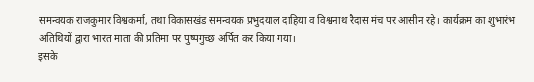समन्वयक राजकुमार विश्वकर्मा, तथा विकासखंड समन्वयक प्रभुदयाल दाहिया व विश्वनाथ रैदास मंच पर आसीन रहे। कार्यक्रम का शुभारंभ अतिथियों द्वारा भारत माता की प्रतिमा पर पुष्पगुच्छ अर्पित कर किया गया।
इसके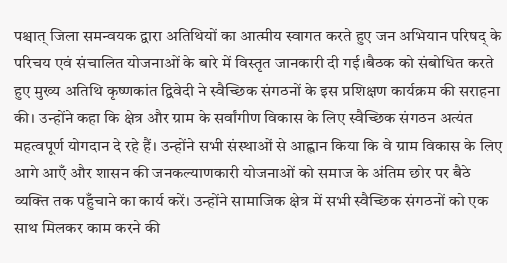पश्चात् जिला समन्वयक द्वारा अतिथियों का आत्मीय स्वागत करते हुए जन अभियान परिषद् के परिचय एवं संचालित योजनाओं के बारे में विस्तृत जानकारी दी गई।बैठक को संबोधित करते हुए मुख्य अतिथि कृष्णकांत द्विवेदी ने स्वैच्छिक संगठनों के इस प्रशिक्षण कार्यक्रम की सराहना की। उन्होंने कहा कि क्षेत्र और ग्राम के सर्वांगीण विकास के लिए स्वैच्छिक संगठन अत्यंत महत्वपूर्ण योगदान दे रहे हैं। उन्होंने सभी संस्थाओं से आह्वान किया कि वे ग्राम विकास के लिए आगे आएँ और शासन की जनकल्याणकारी योजनाओं को समाज के अंतिम छोर पर बैठे व्यक्ति तक पहुँचाने का कार्य करें। उन्होंने सामाजिक क्षेत्र में सभी स्वैच्छिक संगठनों को एक साथ मिलकर काम करने की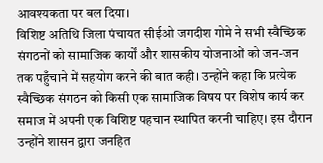आवश्यकता पर बल दिया।
विशिष्ट अतिथि जिला पंचायत सीईओ जगदीश गोमे ने सभी स्वैच्छिक संगठनों को सामाजिक कार्यों और शासकीय योजनाओं को जन-जन तक पहुँचाने में सहयोग करने की बात कही। उन्होंने कहा कि प्रत्येक स्वैच्छिक संगठन को किसी एक सामाजिक विषय पर विशेष कार्य कर समाज में अपनी एक विशिष्ट पहचान स्थापित करनी चाहिए। इस दौरान उन्होंने शासन द्वारा जनहित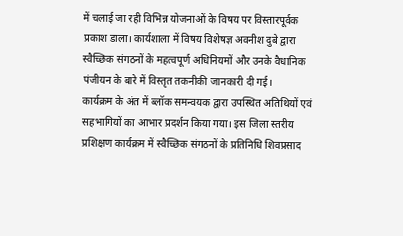में चलाई जा रही विभिन्न योजनाओं के विषय पर विस्तारपूर्वक प्रकाश डाला। कार्यशाला में विषय विशेषज्ञ अवनीश दुबे द्वारा स्वैच्छिक संगठनों के महत्वपूर्ण अधिनियमों और उनके वैधानिक पंजीयन के बारे में विस्तृत तकनीकी जानकारी दी गई।
कार्यक्रम के अंत में ब्लॉक समन्वयक द्वारा उपस्थित अतिथियों एवं सहभागियों का आभार प्रदर्शन किया गया। इस जिला स्तरीय प्रशिक्षण कार्यक्रम में स्वैच्छिक संगठनों के प्रतिनिधि शिवप्रसाद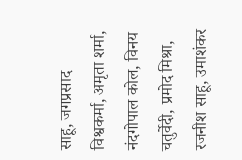साहू, जगप्रसाद विश्वकर्मा, अमृता शर्मा, नंदगोपाल कोल, विनय चतुर्वेदी, प्रमोद मिश्रा, रजनीश साहू, उमाशंकर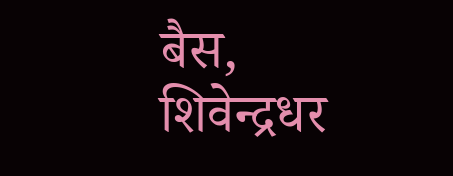बैस, शिवेन्द्रधर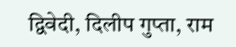द्विवेदी, दिलीप गुप्ता, राम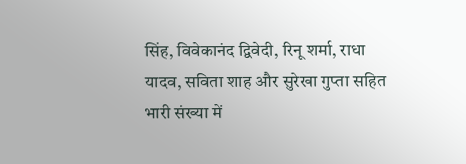सिंह, विवेकानंद द्विवेदी, रिनू शर्मा, राधा यादव, सविता शाह और सुरेखा गुप्ता सहित भारी संख्या में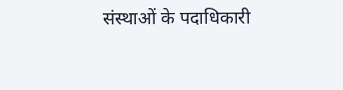संस्थाओं के पदाधिकारी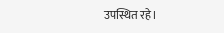उपस्थित रहे।